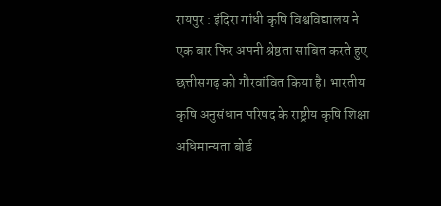रायपुर : इंदिरा गांधी कृषि विश्वविद्यालय ने एक बार फिर अपनी श्रेष्ठता साबित करते हुए छत्तीसगढ़ को गौरवांवित किया है। भारतीय कृषि अनुसंधान परिषद के राष्ट्रीय कृषि शिक्षा अधिमान्यता बोर्ड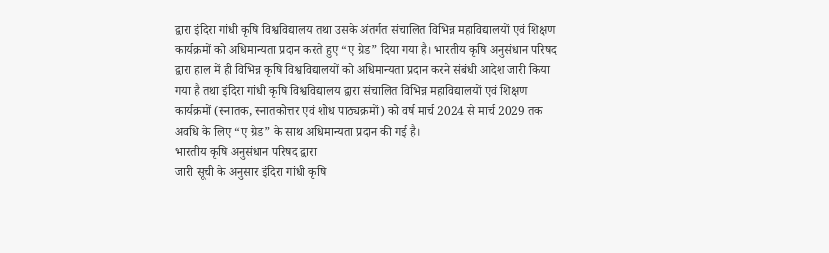द्वारा इंदिरा गांधी कृषि विश्वविद्यालय तथा उसके अंतर्गत संचालित विभिन्न महाविद्यालयों एवं शिक्षण कार्यक्रमों को अधिमान्यता प्रदान करते हुए “ए ग्रेड” दिया गया है। भारतीय कृषि अनुसंधान परिषद द्वारा हाल में ही विभिन्न कृषि विश्वविद्यालयों को अधिमान्यता प्रदान करने संबंधी आदेश जारी किया गया है तथा इंदिरा गांधी कृषि विश्वविद्यालय द्वारा संचालित विभिन्न महाविद्यालयों एवं शिक्षण कार्यक्रमों (स्नातक, स्नातकोत्तर एवं शोध पाठ्यक्रमों) को वर्ष मार्च 2024 से मार्च 2029 तक अवधि के लिए “ए ग्रेड” के साथ अधिमान्यता प्रदान की गई है।
भारतीय कृषि अनुसंधान परिषद द्वारा
जारी सूची के अनुसार इंदिरा गांधी कृषि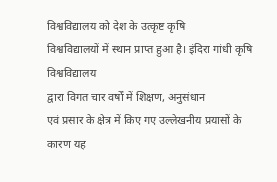विश्वविद्यालय को देश के उत्कृष्ट कृषि
विश्वविद्यालयों में स्थान प्राप्त हुआ है। इंदिरा गांधी कृषि विश्वविद्यालय
द्वारा विगत चार वर्षों में शिक्षण, अनुसंधान
एवं प्रसार के क्षेत्र में किए गए उल्लेखनीय प्रयासों के कारण यह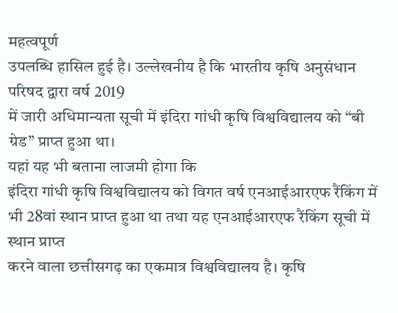महत्वपूर्ण
उपलब्धि हासिल हुई है। उल्लेखनीय है कि भारतीय कृषि अनुसंधान परिषद द्वारा वर्ष 2019
में जारी अधिमान्यता सूची में इंदिरा गांधी कृषि विश्वविद्यालय को “बी ग्रेड” प्राप्त हुआ था।
यहां यह भी बताना लाजमी होगा कि
इंदिरा गांधी कृषि विश्वविद्यालय को विगत वर्ष एनआईआरएफ रैंकिंग में भी 28वां स्थान प्राप्त हुआ था तथा यह एनआईआरएफ रैंकिंग सूची में स्थान प्राप्त
करने वाला छत्तीसगढ़ का एकमात्र विश्वविद्यालय है। कृषि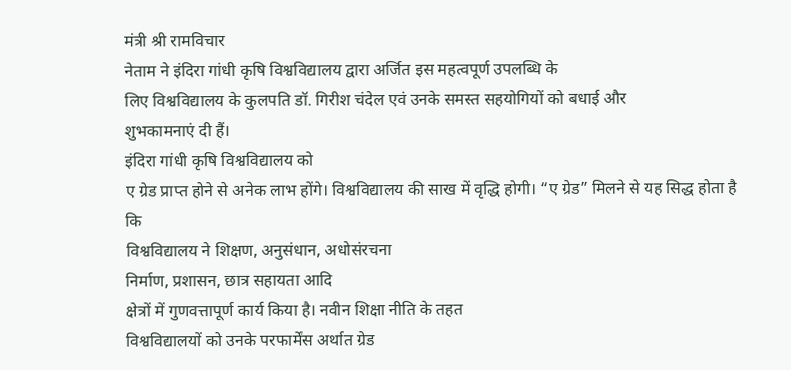मंत्री श्री रामविचार
नेताम ने इंदिरा गांधी कृषि विश्वविद्यालय द्वारा अर्जित इस महत्वपूर्ण उपलब्धि के
लिए विश्वविद्यालय के कुलपति डॉ. गिरीश चंदेल एवं उनके समस्त सहयोगियों को बधाई और
शुभकामनाएं दी हैं।
इंदिरा गांधी कृषि विश्वविद्यालय को
ए ग्रेड प्राप्त होने से अनेक लाभ होंगे। विश्वविद्यालय की साख में वृद्धि होगी। “ए ग्रेड” मिलने से यह सिद्ध होता है कि
विश्वविद्यालय ने शिक्षण, अनुसंधान, अधोसंरचना
निर्माण, प्रशासन, छात्र सहायता आदि
क्षेत्रों में गुणवत्तापूर्ण कार्य किया है। नवीन शिक्षा नीति के तहत
विश्वविद्यालयों को उनके परफार्मेंस अर्थात ग्रेड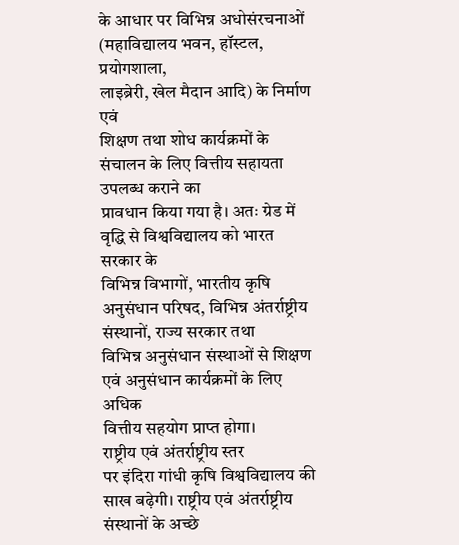के आधार पर विभिन्न अधोसंरचनाओं
(महाविद्यालय भवन, हॉस्टल, प्रयोगशाला,
लाइब्रेरी, खेल मैदान आदि) के निर्माण एवं
शिक्षण तथा शोध कार्यक्रमों के संचालन के लिए वित्तीय सहायता उपलब्ध कराने का
प्रावधान किया गया है। अतः ग्रेड में वृद्धि से विश्वविद्यालय को भारत सरकार के
विभिन्न विभागों, भारतीय कृषि अनुसंधान परिषद, विभिन्न अंतर्राष्ट्रीय संस्थानों, राज्य सरकार तथा
विभिन्न अनुसंधान संस्थाओं से शिक्षण एवं अनुसंधान कार्यक्रमों के लिए अधिक
वित्तीय सहयोग प्राप्त होगा।
राष्ट्रीय एवं अंतर्राष्ट्रीय स्तर
पर इंदिरा गांधी कृषि विश्वविद्यालय की साख बढ़ेगी। राष्ट्रीय एवं अंतर्राष्ट्रीय
संस्थानों के अच्छे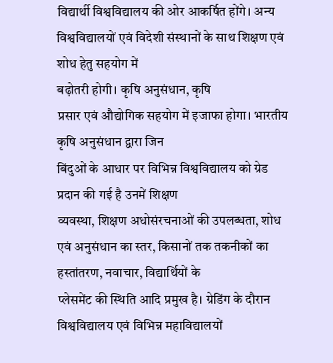विद्यार्थी विश्वविद्यालय की ओर आकर्षित होंगे। अन्य
विश्वविद्यालयों एवं विदेशी संस्थानों के साथ शिक्षण एवं शोध हेतु सहयोग में
बढ़ोतरी होगी। कृषि अनुसंधान, कृषि
प्रसार एवं औद्योगिक सहयोग में इजाफा होगा। भारतीय कृषि अनुसंधान द्वारा जिन
बिंदुओं के आधार पर विभिन्न विश्वविद्यालय को ग्रेड प्रदान की गई है उनमें शिक्षण
व्यवस्था, शिक्षण अधोसंरचनाओं की उपलब्धता, शोध एवं अनुसंधान का स्तर, किसानों तक तकनीकों का
हस्तांतरण, नवाचार, विद्यार्थियों के
प्लेसमेंट की स्थिति आदि प्रमुख है। ग्रेडिंग के दौरान विश्वविद्यालय एवं विभिन्न महाविद्यालयों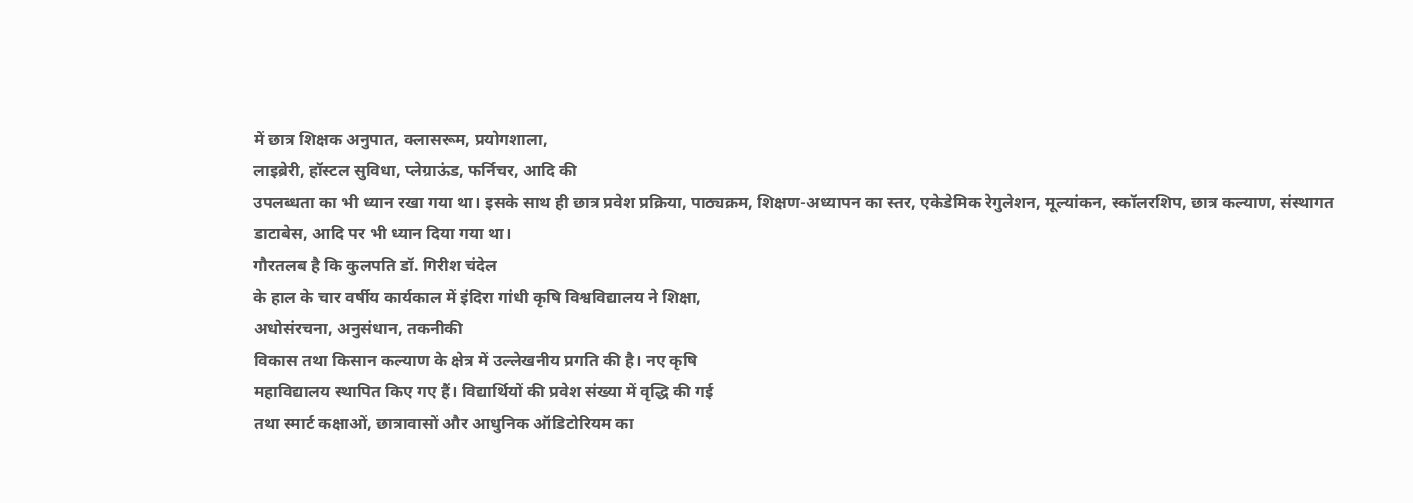में छात्र शिक्षक अनुपात, क्लासरूम, प्रयोगशाला,
लाइब्रेरी, हॉस्टल सुविधा, प्लेग्राऊंड, फर्निचर, आदि की
उपलब्धता का भी ध्यान रखा गया था। इसके साथ ही छात्र प्रवेश प्रक्रिया, पाठ्यक्रम, शिक्षण-अध्यापन का स्तर, एकेडेमिक रेगुलेशन, मूल्यांकन, स्कॉलरशिप, छात्र कल्याण, संस्थागत
डाटाबेस, आदि पर भी ध्यान दिया गया था।
गौरतलब है कि कुलपति डॉ. गिरीश चंदेल
के हाल के चार वर्षीय कार्यकाल में इंदिरा गांधी कृषि विश्वविद्यालय ने शिक्षा,
अधोसंरचना, अनुसंधान, तकनीकी
विकास तथा किसान कल्याण के क्षेत्र में उल्लेखनीय प्रगति की है। नए कृषि
महाविद्यालय स्थापित किए गए हैं। विद्यार्थियों की प्रवेश संख्या में वृद्धि की गई
तथा स्मार्ट कक्षाओं, छात्रावासों और आधुनिक ऑडिटोरियम का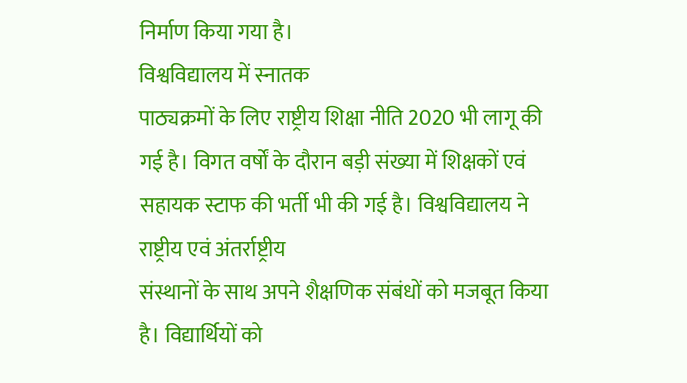निर्माण किया गया है।
विश्वविद्यालय में स्नातक
पाठ्यक्रमों के लिए राष्ट्रीय शिक्षा नीति 2020 भी लागू की गई है। विगत वर्षों के दौरान बड़ी संख्या में शिक्षकों एवं
सहायक स्टाफ की भर्ती भी की गई है। विश्वविद्यालय ने राष्ट्रीय एवं अंतर्राष्ट्रीय
संस्थानों के साथ अपने शैक्षणिक संबंधों को मजबूत किया है। विद्यार्थियों को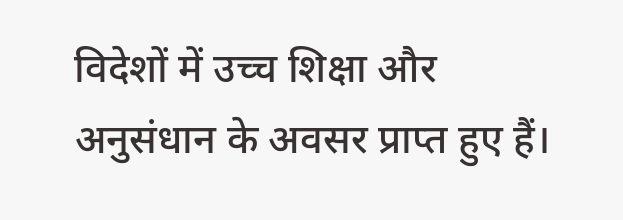विदेशों में उच्च शिक्षा और अनुसंधान के अवसर प्राप्त हुए हैं।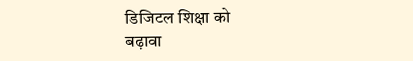डिजिटल शिक्षा को
बढ़ावा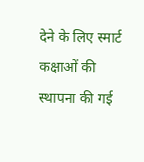देने के लिए स्मार्ट कक्षाओं की स्थापना की गई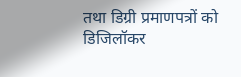तथा डिग्री प्रमाणपत्रों को
डिजिलॉकर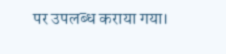पर उपलब्ध कराया गया।